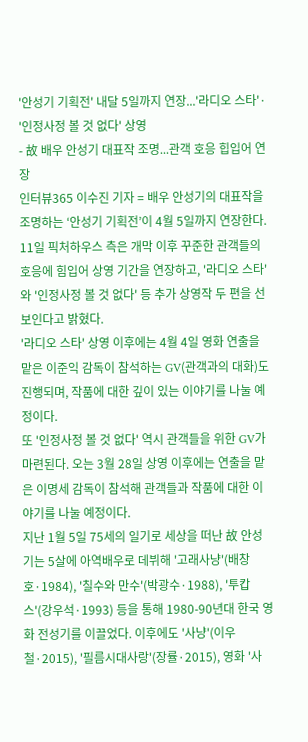'안성기 기획전' 내달 5일까지 연장...'라디오 스타'· '인정사정 볼 것 없다' 상영
- 故 배우 안성기 대표작 조명...관객 호응 힙입어 연장
인터뷰365 이수진 기자 = 배우 안성기의 대표작을 조명하는 ‘안성기 기획전’이 4월 5일까지 연장한다.
11일 픽처하우스 측은 개막 이후 꾸준한 관객들의 호응에 힘입어 상영 기간을 연장하고, '라디오 스타'와 '인정사정 볼 것 없다' 등 추가 상영작 두 편을 선보인다고 밝혔다.
'라디오 스타' 상영 이후에는 4월 4일 영화 연출을 맡은 이준익 감독이 참석하는 GV(관객과의 대화)도 진행되며, 작품에 대한 깊이 있는 이야기를 나눌 예정이다.
또 '인정사정 볼 것 없다' 역시 관객들을 위한 GV가 마련된다. 오는 3월 28일 상영 이후에는 연출을 맡은 이명세 감독이 참석해 관객들과 작품에 대한 이야기를 나눌 예정이다.
지난 1월 5일 75세의 일기로 세상을 떠난 故 안성기는 5살에 아역배우로 데뷔해 '고래사냥'(배창호·1984), '칠수와 만수'(박광수·1988), '투캅스'(강우석·1993) 등을 통해 1980-90년대 한국 영화 전성기를 이끌었다. 이후에도 '사냥'(이우철·2015), '필름시대사랑'(장률·2015), 영화 '사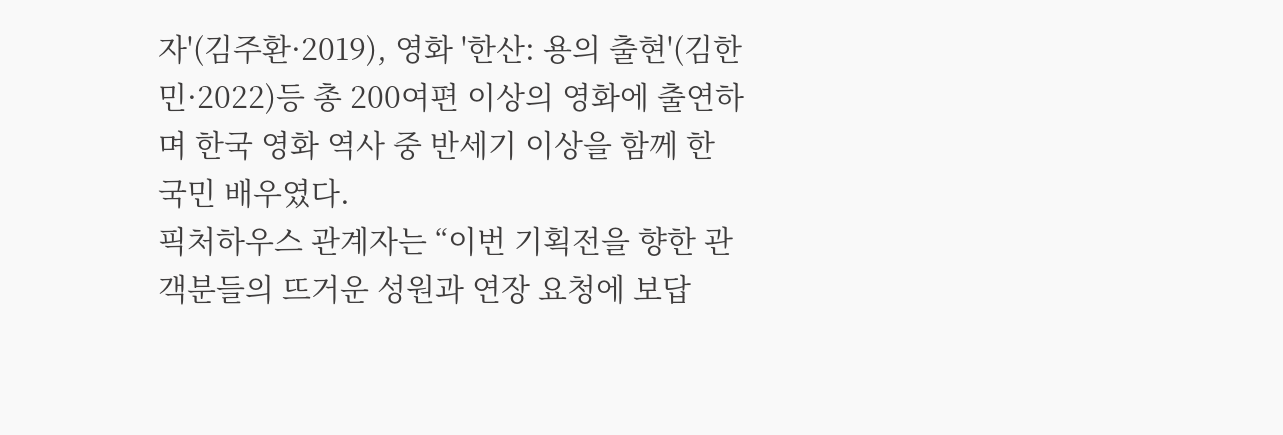자'(김주환·2019), 영화 '한산: 용의 출현'(김한민·2022)등 총 200여편 이상의 영화에 출연하며 한국 영화 역사 중 반세기 이상을 함께 한 국민 배우였다.
픽처하우스 관계자는 “이번 기획전을 향한 관객분들의 뜨거운 성원과 연장 요청에 보답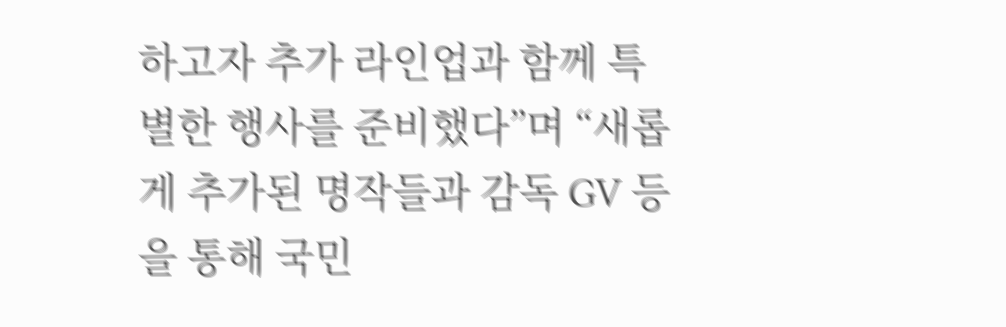하고자 추가 라인업과 함께 특별한 행사를 준비했다”며 “새롭게 추가된 명작들과 감독 GV 등을 통해 국민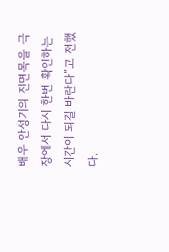배우 안성기의 진면목을 극장에서 다시 한번 확인하는 시간이 되길 바란다”고 전했다.